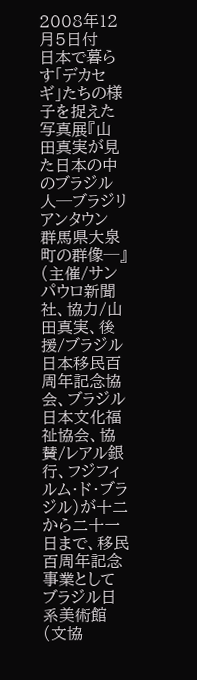2008年12月5日付
日本で暮らす「デカセギ」たちの様子を捉えた写真展『山田真実が見た日本の中のブラジル人─ブラジリアンタウン 群馬県大泉町の群像─』(主催/サンパウロ新聞社、協力/山田真実、後援/ブラジル日本移民百周年記念協会、ブラジル日本文化福祉協会、協賛/レアル銀行、フジフィルム・ド・ブラジル)が十二から二十一日まで、移民百周年記念事業としてブラジル日系美術館(文協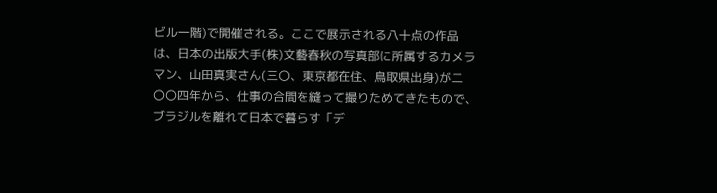ビル一階)で開催される。ここで展示される八十点の作品は、日本の出版大手(株)文藝春秋の写真部に所属するカメラマン、山田真実さん(三〇、東京都在住、鳥取県出身)が二〇〇四年から、仕事の合間を縫って撮りためてきたもので、ブラジルを離れて日本で暮らす「デ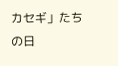カセギ」たちの日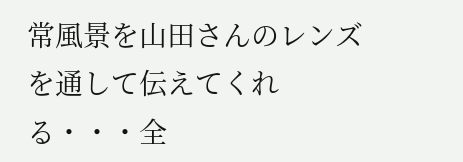常風景を山田さんのレンズを通して伝えてくれる・・・全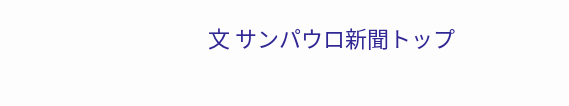文 サンパウロ新聞トップ